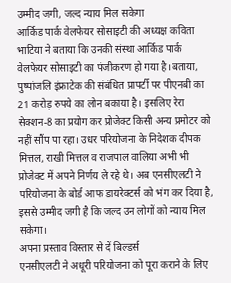उम्मीद जगी, जल्द न्याय मिल सकेगा
आर्किड पार्क वेलफेयर सोसाइटी की अध्यक्ष कविता भाटिया ने बताया कि उनकी संस्था आर्किड पार्क वेलफेयर सोसाइटी का पंजीकरण हो गया है।बताया, पुष्पांजलि इंफ्राटेक की संबंधित प्रापर्टी पर पीएनबी का 21 करोड़ रुपये का लोन बकाया है। इसलिए रेरा सेक्शन-8 का प्रयोग कर प्रोजेक्ट किसी अन्य प्रमोटर को नहीं सौंप पा रहा। उधर परियोजना के निदेशक दीपक मित्तल, राखी मित्तल व राजपाल वालिया अभी भी प्रोजेक्ट में अपने निर्णय ले रहे थे। अब एनसीएलटी ने परियोजना के बोर्ड आफ डायरेक्टर्स को भंग कर दिया है, इससे उम्मीद जगी है कि जल्द उन लोगों को न्याय मिल सकेगा।
अपना प्रस्ताव विस्तार से दें बिल्डर्स
एनसीएलटी ने अधूरी परियोजना को पूरा कराने के लिए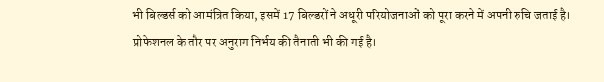भी बिल्डर्स को आमंत्रित किया, इसमें 17 बिल्डरों ने अधूरी परियोजनाओं को पूरा करने में अपनी रुचि जताई है। प्रोफेशनल के तौर पर अनुराग निर्भय की तैनाती भी की गई है।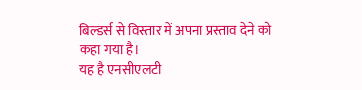बिल्डर्स से विस्तार में अपना प्रस्ताव देने को कहा गया है।
यह है एनसीएलटी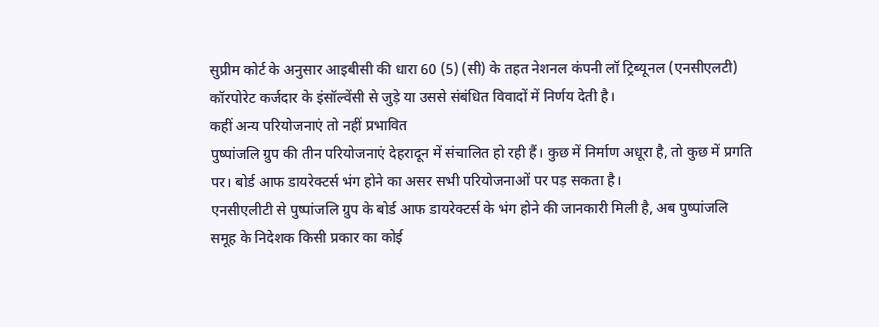सुप्रीम कोर्ट के अनुसार आइबीसी की धारा 60 (5) (सी) के तहत नेशनल कंपनी लॉ ट्रिब्यूनल (एनसीएलटी) कॉरपोरेट कर्जदार के इंसॉल्वेंसी से जुड़े या उससे संबंधित विवादों में निर्णय देती है।
कहीं अन्य परियोजनाएं तो नहीं प्रभावित
पुष्पांजलि ग्रुप की तीन परियोजनाएं देहरादून में संचालित हो रही हैं। कुछ में निर्माण अधूरा है, तो कुछ में प्रगति पर। बोर्ड आफ डायरेक्टर्स भंग होने का असर सभी परियोजनाओं पर पड़ सकता है।
एनसीएलीटी से पुष्पांजलि ग्रुप के बोर्ड आफ डायरेक्टर्स के भंग होने की जानकारी मिली है, अब पुष्पांजलि समूह के निदेशक किसी प्रकार का कोई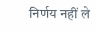निर्णय नहीं ले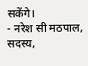सकेंगे।
- नरेश सी मठपाल, सदस्य,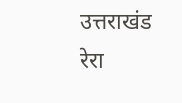उत्तराखंड रेरा